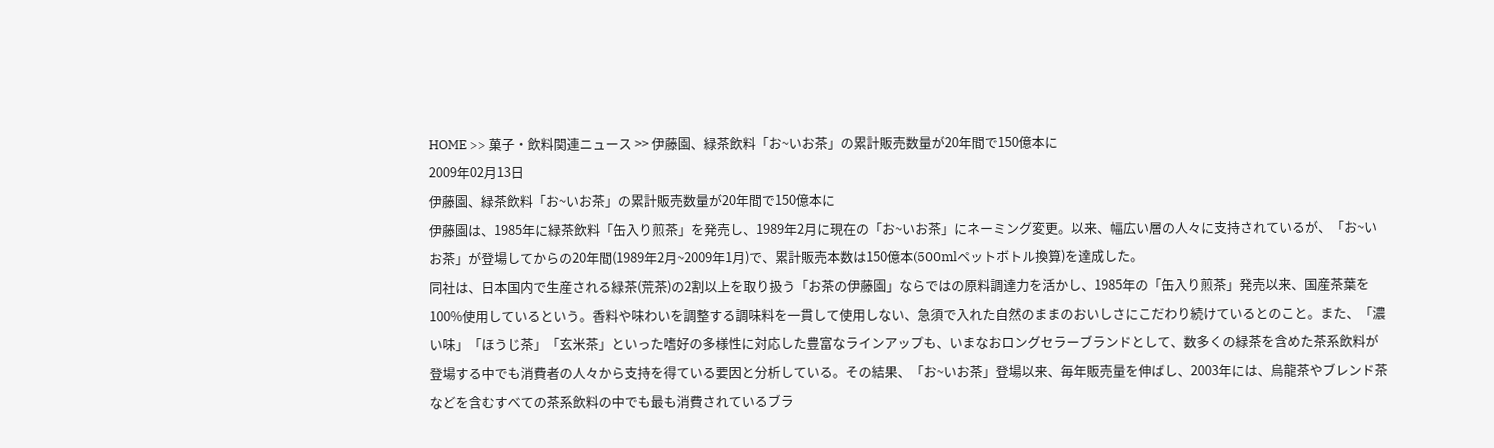HOME >> 菓子・飲料関連ニュース >> 伊藤園、緑茶飲料「お~いお茶」の累計販売数量が20年間で150億本に
2009年02月13日
伊藤園、緑茶飲料「お~いお茶」の累計販売数量が20年間で150億本に
伊藤園は、1985年に緑茶飲料「缶入り煎茶」を発売し、1989年2月に現在の「お~いお茶」にネーミング変更。以来、幅広い層の人々に支持されているが、「お~いお茶」が登場してからの20年間(1989年2月~2009年1月)で、累計販売本数は150億本(500mlペットボトル換算)を達成した。
同社は、日本国内で生産される緑茶(荒茶)の2割以上を取り扱う「お茶の伊藤園」ならではの原料調達力を活かし、1985年の「缶入り煎茶」発売以来、国産茶葉を100%使用しているという。香料や味わいを調整する調味料を一貫して使用しない、急須で入れた自然のままのおいしさにこだわり続けているとのこと。また、「濃い味」「ほうじ茶」「玄米茶」といった嗜好の多様性に対応した豊富なラインアップも、いまなおロングセラーブランドとして、数多くの緑茶を含めた茶系飲料が登場する中でも消費者の人々から支持を得ている要因と分析している。その結果、「お~いお茶」登場以来、毎年販売量を伸ばし、2003年には、烏龍茶やブレンド茶などを含むすべての茶系飲料の中でも最も消費されているブラ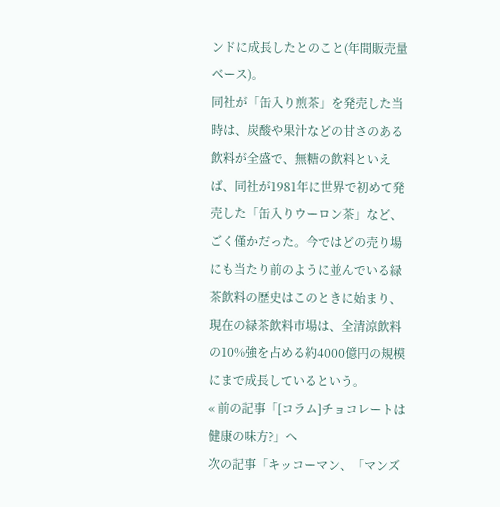ンドに成長したとのこと(年間販売量ベース)。
同社が「缶入り煎茶」を発売した当時は、炭酸や果汁などの甘さのある飲料が全盛で、無糖の飲料といえば、同社が1981年に世界で初めて発売した「缶入りウーロン茶」など、ごく僅かだった。今ではどの売り場にも当たり前のように並んでいる緑茶飲料の歴史はこのときに始まり、現在の緑茶飲料市場は、全清涼飲料の10%強を占める約4000億円の規模にまで成長しているという。
« 前の記事「[コラム]チョコレートは健康の味方?」へ
次の記事「キッコーマン、「マンズ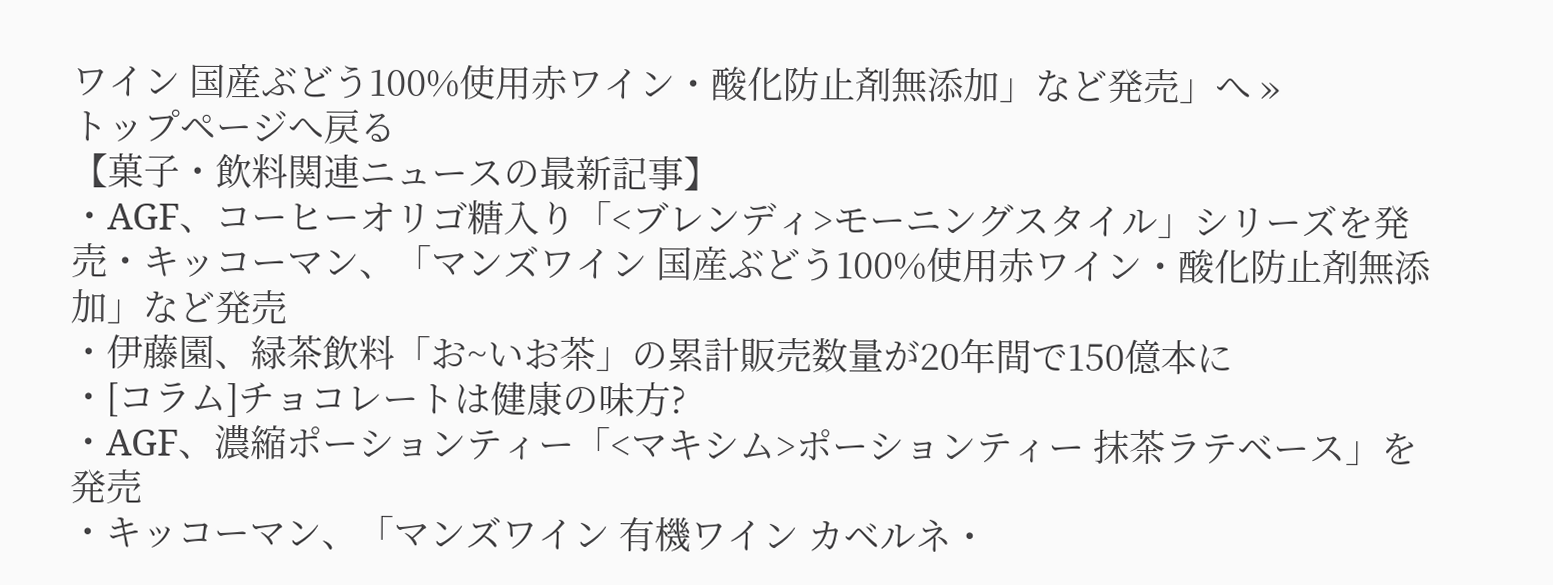ワイン 国産ぶどう100%使用赤ワイン・酸化防止剤無添加」など発売」へ »
トップページへ戻る
【菓子・飲料関連ニュースの最新記事】
・AGF、コーヒーオリゴ糖入り「<ブレンディ>モーニングスタイル」シリーズを発売・キッコーマン、「マンズワイン 国産ぶどう100%使用赤ワイン・酸化防止剤無添加」など発売
・伊藤園、緑茶飲料「お~いお茶」の累計販売数量が20年間で150億本に
・[コラム]チョコレートは健康の味方?
・AGF、濃縮ポーションティー「<マキシム>ポーションティー 抹茶ラテベース」を発売
・キッコーマン、「マンズワイン 有機ワイン カベルネ・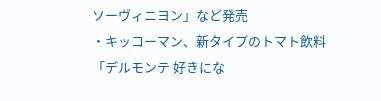ソーヴィニヨン」など発売
・キッコーマン、新タイプのトマト飲料「デルモンテ 好きにな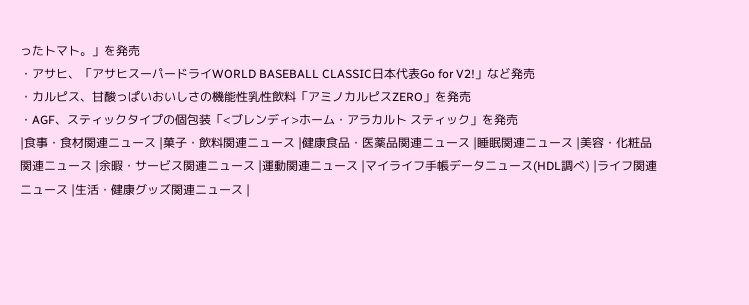ったトマト。」を発売
・アサヒ、「アサヒスーパードライWORLD BASEBALL CLASSIC日本代表Go for V2!」など発売
・カルピス、甘酸っぱいおいしさの機能性乳性飲料「アミノカルピスZERO」を発売
・AGF、スティックタイプの個包装「<ブレンディ>ホーム・アラカルト スティック」を発売
|食事・食材関連ニュース |菓子・飲料関連ニュース |健康食品・医薬品関連ニュース |睡眠関連ニュース |美容・化粧品関連ニュース |余暇・サービス関連ニュース |運動関連ニュース |マイライフ手帳データニュース(HDL調べ) |ライフ関連ニュース |生活・健康グッズ関連ニュース |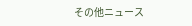その他ニュース